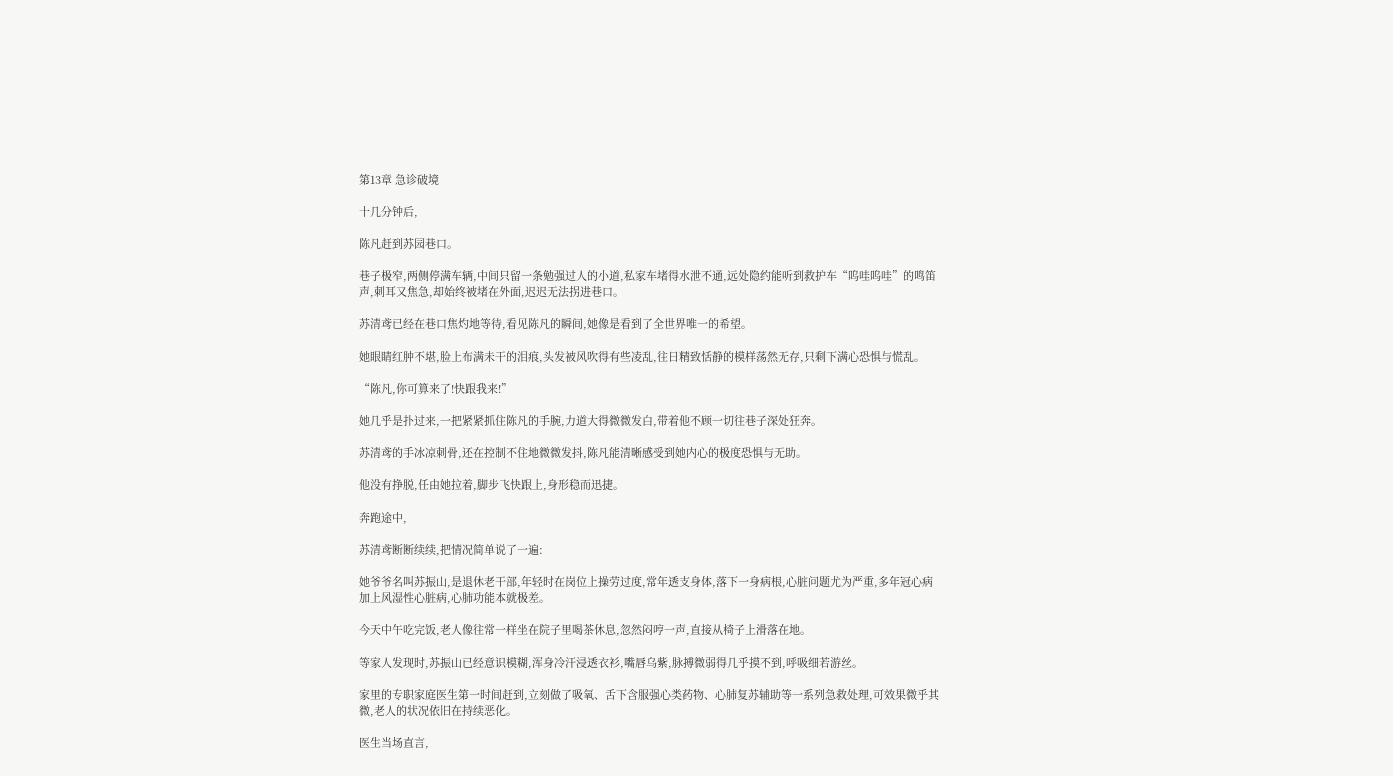第13章 急诊破境

十几分钟后,

陈凡赶到苏园巷口。

巷子极窄,两侧停满车辆,中间只留一条勉强过人的小道,私家车堵得水泄不通,远处隐约能听到救护车“呜哇呜哇”的鸣笛声,刺耳又焦急,却始终被堵在外面,迟迟无法拐进巷口。

苏清鸢已经在巷口焦灼地等待,看见陈凡的瞬间,她像是看到了全世界唯一的希望。

她眼睛红肿不堪,脸上布满未干的泪痕,头发被风吹得有些凌乱,往日精致恬静的模样荡然无存,只剩下满心恐惧与慌乱。

“陈凡,你可算来了!快跟我来!”

她几乎是扑过来,一把紧紧抓住陈凡的手腕,力道大得微微发白,带着他不顾一切往巷子深处狂奔。

苏清鸢的手冰凉刺骨,还在控制不住地微微发抖,陈凡能清晰感受到她内心的极度恐惧与无助。

他没有挣脱,任由她拉着,脚步飞快跟上,身形稳而迅捷。

奔跑途中,

苏清鸢断断续续,把情况简单说了一遍:

她爷爷名叫苏振山,是退休老干部,年轻时在岗位上操劳过度,常年透支身体,落下一身病根,心脏问题尤为严重,多年冠心病加上风湿性心脏病,心肺功能本就极差。

今天中午吃完饭,老人像往常一样坐在院子里喝茶休息,忽然闷哼一声,直接从椅子上滑落在地。

等家人发现时,苏振山已经意识模糊,浑身冷汗浸透衣衫,嘴唇乌紫,脉搏微弱得几乎摸不到,呼吸细若游丝。

家里的专职家庭医生第一时间赶到,立刻做了吸氧、舌下含服强心类药物、心肺复苏辅助等一系列急救处理,可效果微乎其微,老人的状况依旧在持续恶化。

医生当场直言,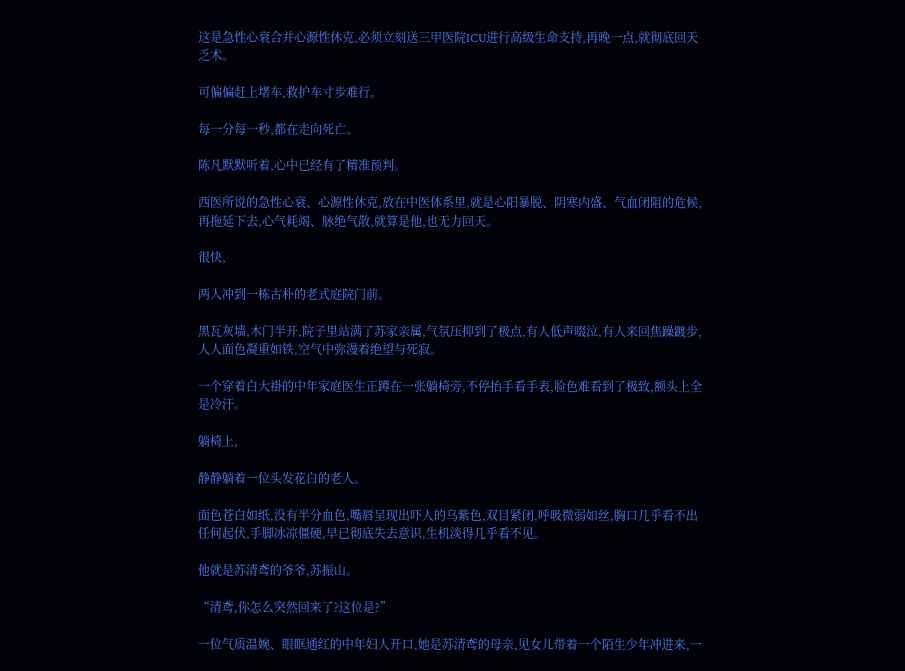这是急性心衰合并心源性休克,必须立刻送三甲医院ICU进行高级生命支持,再晚一点,就彻底回天乏术。

可偏偏赶上堵车,救护车寸步难行。

每一分每一秒,都在走向死亡。

陈凡默默听着,心中已经有了精准预判。

西医所说的急性心衰、心源性休克,放在中医体系里,就是心阳暴脱、阴寒内盛、气血闭阻的危候,再拖延下去,心气耗竭、脉绝气散,就算是他,也无力回天。

很快,

两人冲到一栋古朴的老式庭院门前。

黑瓦灰墙,木门半开,院子里站满了苏家亲属,气氛压抑到了极点,有人低声啜泣,有人来回焦躁踱步,人人面色凝重如铁,空气中弥漫着绝望与死寂。

一个穿着白大褂的中年家庭医生正蹲在一张躺椅旁,不停抬手看手表,脸色难看到了极致,额头上全是冷汗。

躺椅上,

静静躺着一位头发花白的老人。

面色苍白如纸,没有半分血色,嘴唇呈现出吓人的乌紫色,双目紧闭,呼吸微弱如丝,胸口几乎看不出任何起伏,手脚冰凉僵硬,早已彻底失去意识,生机淡得几乎看不见。

他就是苏清鸢的爷爷,苏振山。

“清鸢,你怎么突然回来了?这位是?”

一位气质温婉、眼眶通红的中年妇人开口,她是苏清鸢的母亲,见女儿带着一个陌生少年冲进来,一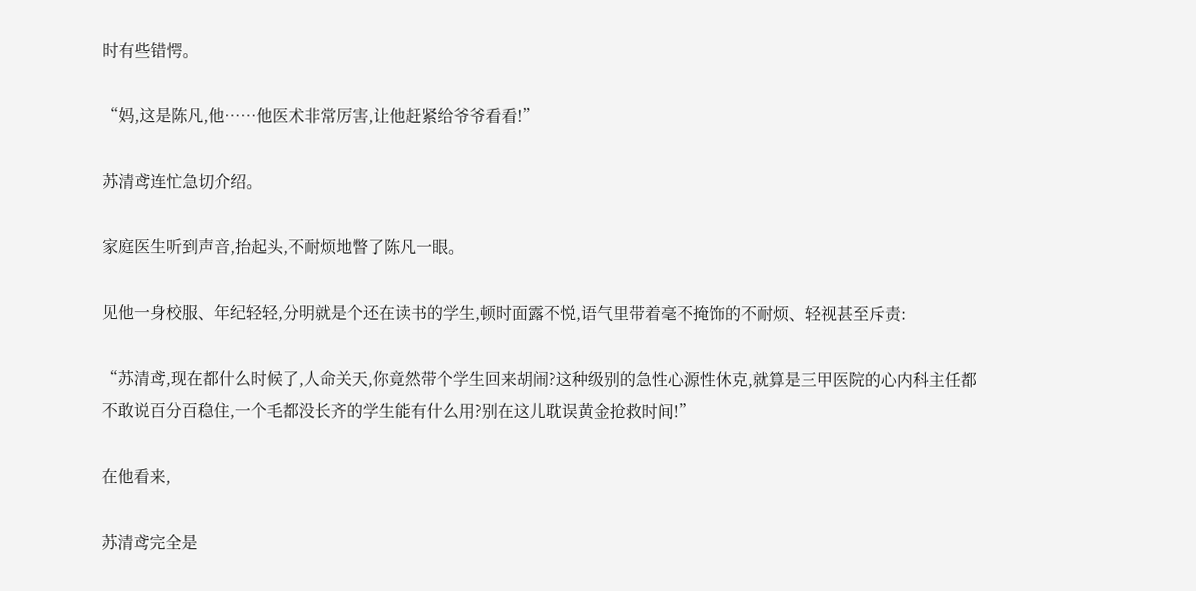时有些错愕。

“妈,这是陈凡,他……他医术非常厉害,让他赶紧给爷爷看看!”

苏清鸢连忙急切介绍。

家庭医生听到声音,抬起头,不耐烦地瞥了陈凡一眼。

见他一身校服、年纪轻轻,分明就是个还在读书的学生,顿时面露不悦,语气里带着毫不掩饰的不耐烦、轻视甚至斥责:

“苏清鸢,现在都什么时候了,人命关天,你竟然带个学生回来胡闹?这种级别的急性心源性休克,就算是三甲医院的心内科主任都不敢说百分百稳住,一个毛都没长齐的学生能有什么用?别在这儿耽误黄金抢救时间!”

在他看来,

苏清鸢完全是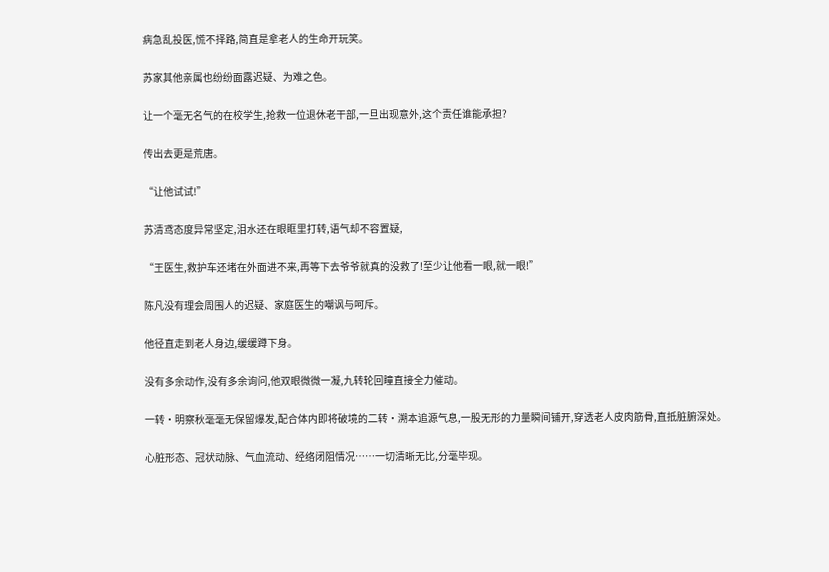病急乱投医,慌不择路,简直是拿老人的生命开玩笑。

苏家其他亲属也纷纷面露迟疑、为难之色。

让一个毫无名气的在校学生,抢救一位退休老干部,一旦出现意外,这个责任谁能承担?

传出去更是荒唐。

“让他试试!”

苏清鸢态度异常坚定,泪水还在眼眶里打转,语气却不容置疑,

“王医生,救护车还堵在外面进不来,再等下去爷爷就真的没救了!至少让他看一眼,就一眼!”

陈凡没有理会周围人的迟疑、家庭医生的嘲讽与呵斥。

他径直走到老人身边,缓缓蹲下身。

没有多余动作,没有多余询问,他双眼微微一凝,九转轮回瞳直接全力催动。

一转·明察秋毫毫无保留爆发,配合体内即将破境的二转·溯本追源气息,一股无形的力量瞬间铺开,穿透老人皮肉筋骨,直抵脏腑深处。

心脏形态、冠状动脉、气血流动、经络闭阻情况……一切清晰无比,分毫毕现。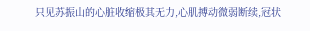只见苏振山的心脏收缩极其无力,心肌搏动微弱断续,冠状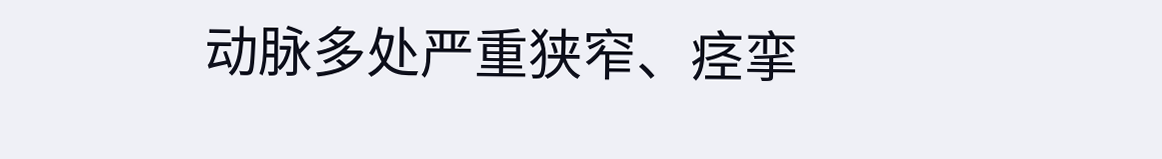动脉多处严重狭窄、痉挛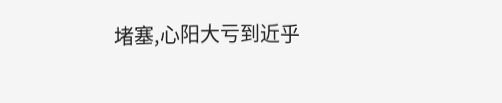堵塞,心阳大亏到近乎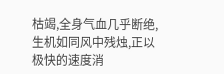枯竭,全身气血几乎断绝,生机如同风中残烛,正以极快的速度消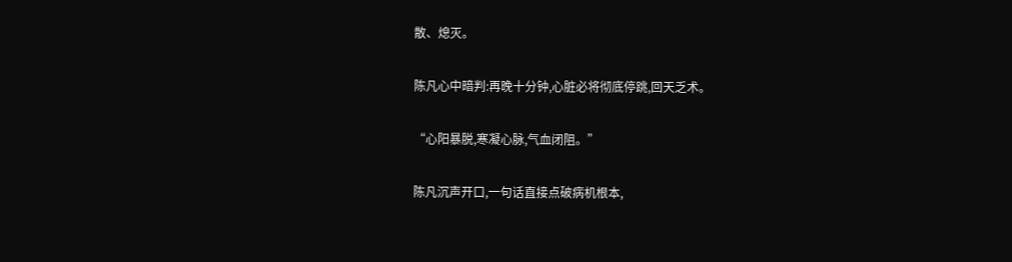散、熄灭。

陈凡心中暗判:再晚十分钟,心脏必将彻底停跳,回天乏术。

“心阳暴脱,寒凝心脉,气血闭阻。”

陈凡沉声开口,一句话直接点破病机根本,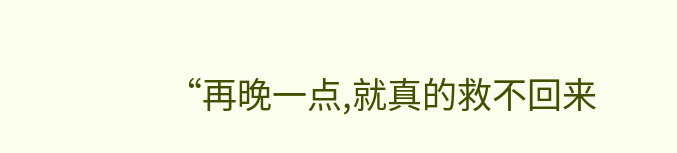“再晚一点,就真的救不回来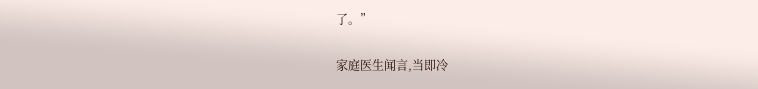了。”

家庭医生闻言,当即冷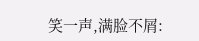笑一声,满脸不屑: